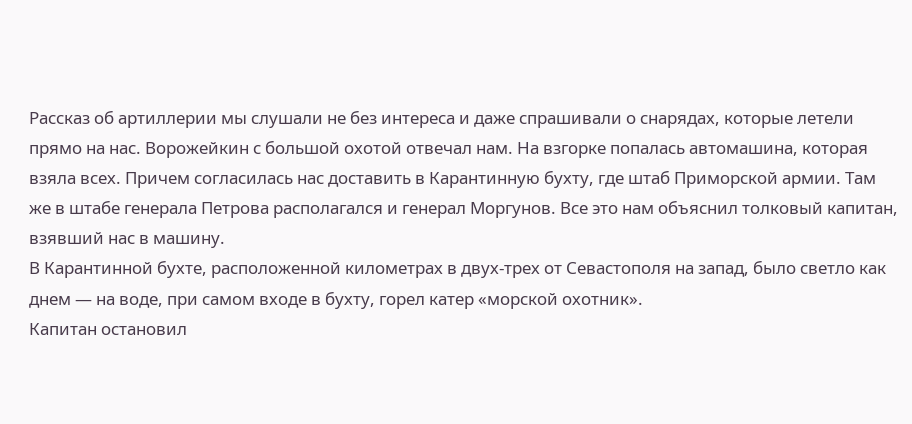Рассказ об артиллерии мы слушали не без интереса и даже спрашивали о снарядах, которые летели прямо на нас. Ворожейкин с большой охотой отвечал нам. На взгорке попалась автомашина, которая взяла всех. Причем согласилась нас доставить в Карантинную бухту, где штаб Приморской армии. Там же в штабе генерала Петрова располагался и генерал Моргунов. Все это нам объяснил толковый капитан, взявший нас в машину.
В Карантинной бухте, расположенной километрах в двух-трех от Севастополя на запад, было светло как днем — на воде, при самом входе в бухту, горел катер «морской охотник».
Капитан остановил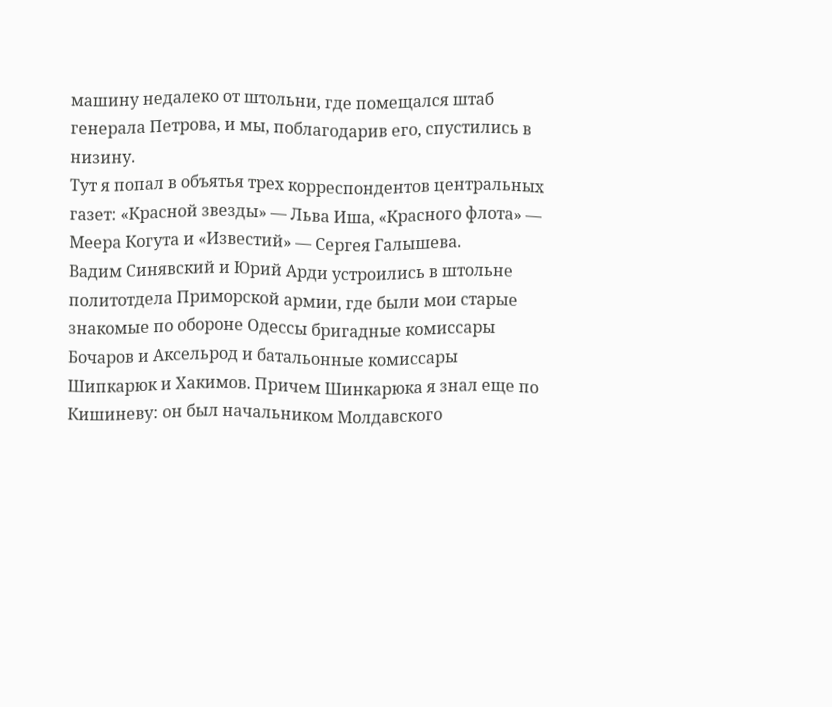машину недалеко от штольни, где помещался штаб генерала Петрова, и мы, поблагодарив его, спустились в низину.
Тут я попал в объятья трех корреспондентов центральных газет: «Красной звезды» — Льва Иша, «Красного флота» — Меера Когута и «Известий» — Сергея Галышева.
Вадим Синявский и Юрий Арди устроились в штольне политотдела Приморской армии, где были мои старые знакомые по обороне Одессы бригадные комиссары Бочаров и Аксельрод и батальонные комиссары Шипкарюк и Хакимов. Причем Шинкарюка я знал еще по Кишиневу: он был начальником Молдавского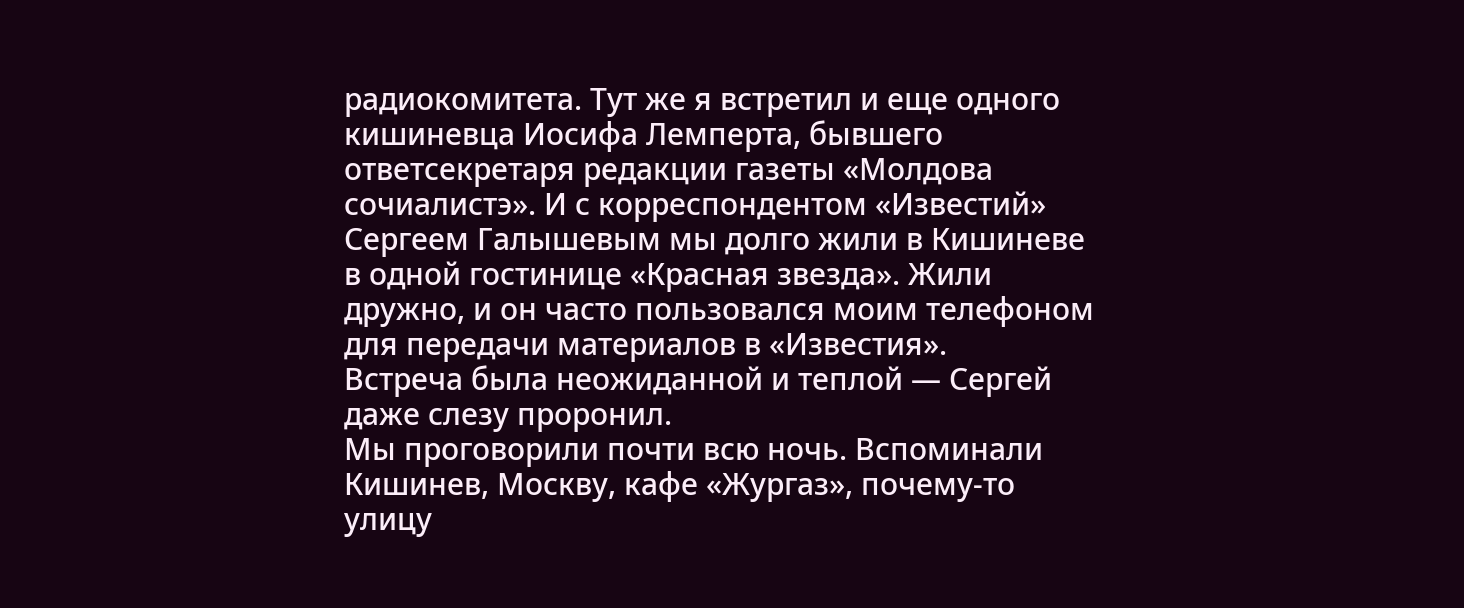радиокомитета. Тут же я встретил и еще одного кишиневца Иосифа Лемперта, бывшего ответсекретаря редакции газеты «Молдова сочиалистэ». И с корреспондентом «Известий» Сергеем Галышевым мы долго жили в Кишиневе в одной гостинице «Красная звезда». Жили дружно, и он часто пользовался моим телефоном для передачи материалов в «Известия».
Встреча была неожиданной и теплой — Сергей даже слезу проронил.
Мы проговорили почти всю ночь. Вспоминали Кишинев, Москву, кафе «Жургаз», почему-то улицу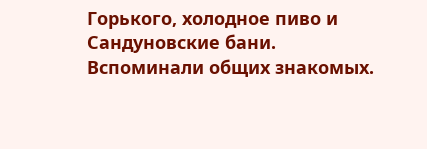Горького, холодное пиво и Сандуновские бани.
Вспоминали общих знакомых.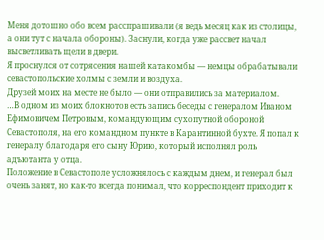Меня дотошно обо всем расспрашивали (я ведь месяц как из столицы, а они тут с начала обороны). Заснули, когда уже рассвет начал высветливать щели в двери.
Я проснулся от сотрясения нашей катакомбы — немцы обрабатывали севастопольские холмы с земли и воздуха.
Друзей моих на месте не было — они отправились за материалом.
…В одном из моих блокнотов есть запись беседы с генералом Иваном Ефимовичем Петровым, командующим сухопутной обороной Севастополя, на его командном пункте в Карантинной бухте. Я попал к генералу благодаря его сыну Юрию, который исполнял роль адъютанта у отца.
Положение в Севастополе усложнялось с каждым днем, и генерал был очень занят, но как-то всегда понимал, что корреспондент приходит к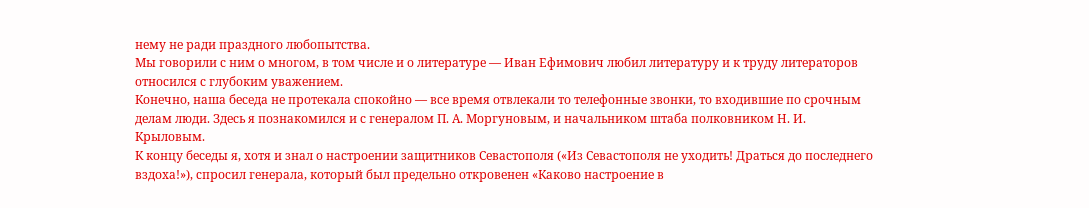нему не ради праздного любопытства.
Мы говорили с ним о многом, в том числе и о литературе — Иван Ефимович любил литературу и к труду литераторов относился с глубоким уважением.
Конечно, наша беседа не протекала спокойно — все время отвлекали то телефонные звонки, то входившие по срочным делам люди. Здесь я познакомился и с генералом П. А. Моргуновым, и начальником штаба полковником Н. И. Крыловым.
К концу беседы я, хотя и знал о настроении защитников Севастополя («Из Севастополя не уходить! Драться до последнего вздоха!»), спросил генерала, который был предельно откровенен «Каково настроение в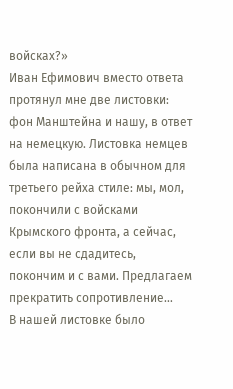войсках?»
Иван Ефимович вместо ответа протянул мне две листовки: фон Манштейна и нашу, в ответ на немецкую. Листовка немцев была написана в обычном для третьего рейха стиле: мы, мол, покончили с войсками Крымского фронта, а сейчас, если вы не сдадитесь, покончим и с вами. Предлагаем прекратить сопротивление…
В нашей листовке было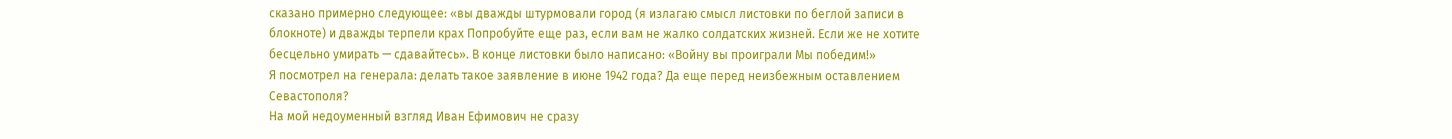сказано примерно следующее: «вы дважды штурмовали город (я излагаю смысл листовки по беглой записи в блокноте) и дважды терпели крах Попробуйте еще раз, если вам не жалко солдатских жизней. Если же не хотите бесцельно умирать — сдавайтесь». В конце листовки было написано: «Войну вы проиграли Мы победим!»
Я посмотрел на генерала: делать такое заявление в июне 1942 года? Да еще перед неизбежным оставлением Севастополя?
На мой недоуменный взгляд Иван Ефимович не сразу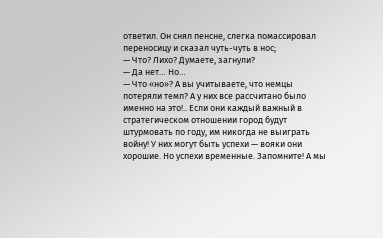ответил. Он снял пенсне, слегка помассировал переносицу и сказал чуть-чуть в нос;
— Что? Лихо? Думаете, загнули?
— Да нет… Но…
— Что «но»? А вы учитываете, что немцы потеряли темп? А у них все рассчитано было именно на это!.. Если они каждый важный в стратегическом отношении город будут штурмовать по году, им никогда не выиграть войну! У них могут быть успехи — вояки они хорошие. Но успехи временные. Запомните! А мы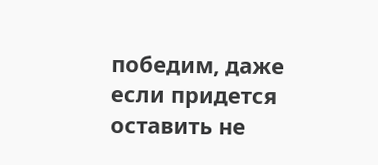победим, даже если придется оставить не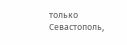только Севастополь,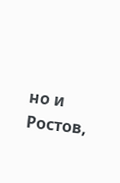но и Ростов,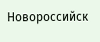Новороссийск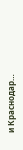и Краснодар…